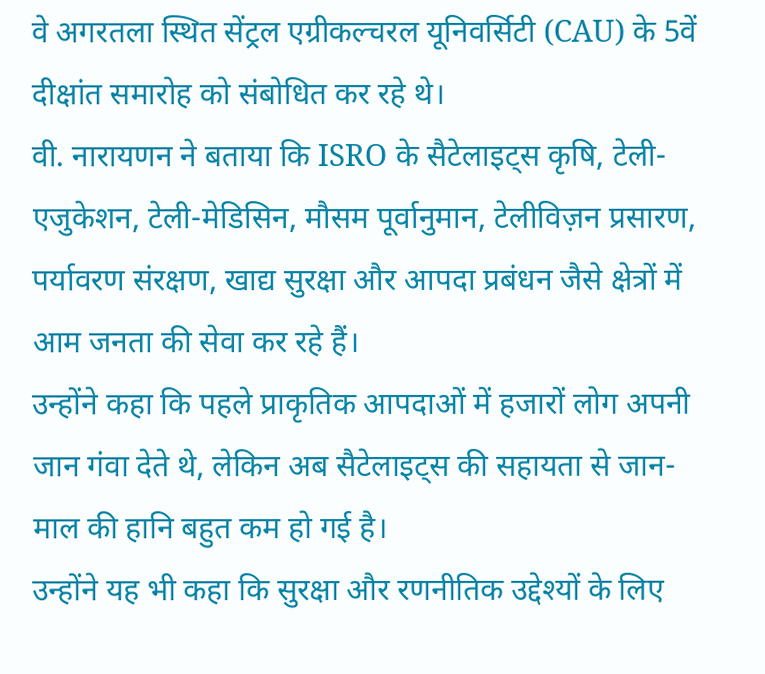वे अगरतला स्थित सेंट्रल एग्रीकल्चरल यूनिवर्सिटी (CAU) के 5वें दीक्षांत समारोह को संबोधित कर रहे थे।
वी. नारायणन ने बताया कि ISRO के सैटेलाइट्स कृषि, टेली-एजुकेशन, टेली-मेडिसिन, मौसम पूर्वानुमान, टेलीविज़न प्रसारण, पर्यावरण संरक्षण, खाद्य सुरक्षा और आपदा प्रबंधन जैसे क्षेत्रों में आम जनता की सेवा कर रहे हैं।
उन्होंने कहा कि पहले प्राकृतिक आपदाओं में हजारों लोग अपनी जान गंवा देते थे, लेकिन अब सैटेलाइट्स की सहायता से जान-माल की हानि बहुत कम हो गई है।
उन्होंने यह भी कहा कि सुरक्षा और रणनीतिक उद्देश्यों के लिए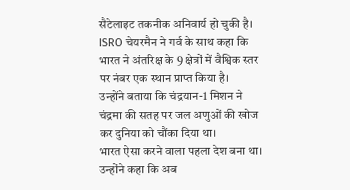सैटेलाइट तकनीक अनिवार्य हो चुकी है।
ISRO चेयरमैन ने गर्व के साथ कहा कि भारत ने अंतरिक्ष के 9 क्षेत्रों में वैश्विक स्तर पर नंबर एक स्थान प्राप्त किया है।
उन्होंने बताया कि चंद्रयान-1 मिशन ने चंद्रमा की सतह पर जल अणुओं की खोज कर दुनिया को चौंका दिया था।
भारत ऐसा करने वाला पहला देश बना था।
उन्होंने कहा कि अब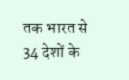तक भारत से 34 देशों के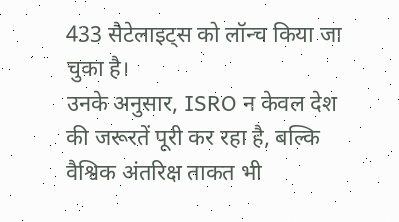433 सैटेलाइट्स को लॉन्च किया जा चुका है।
उनके अनुसार, ISRO न केवल देश की जरूरतें पूरी कर रहा है, बल्कि वैश्विक अंतरिक्ष ताकत भी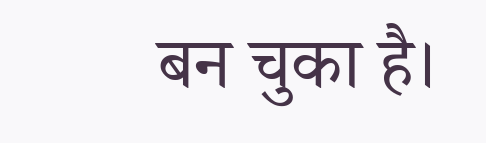बन चुका है।